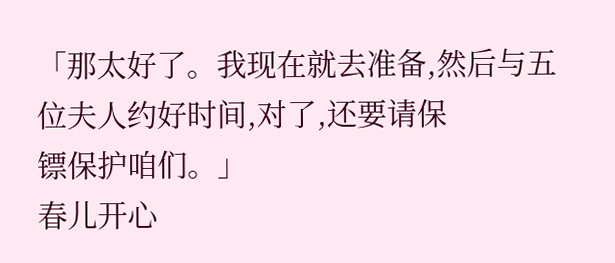「那太好了。我现在就去准备,然后与五位夫人约好时间,对了,还要请保
镖保护咱们。」
春儿开心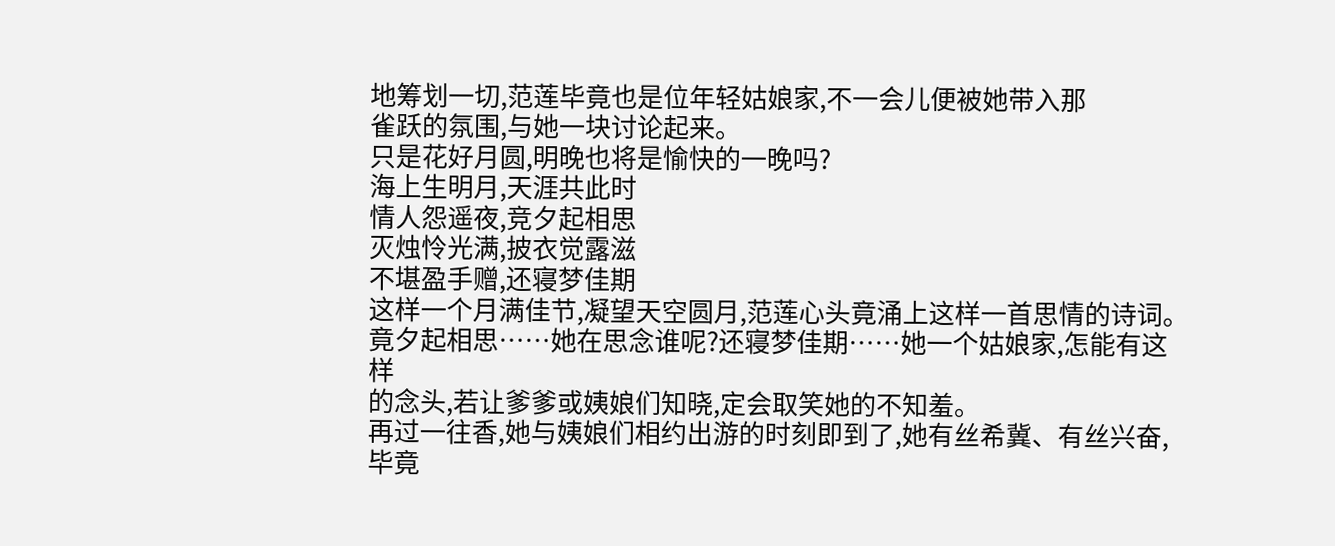地筹划一切,范莲毕竟也是位年轻姑娘家,不一会儿便被她带入那
雀跃的氛围,与她一块讨论起来。
只是花好月圆,明晚也将是愉快的一晚吗?
海上生明月,天涯共此时
情人怨遥夜,竞夕起相思
灭烛怜光满,披衣觉露滋
不堪盈手赠,还寝梦佳期
这样一个月满佳节,凝望天空圆月,范莲心头竟涌上这样一首思情的诗词。
竟夕起相思……她在思念谁呢?还寝梦佳期……她一个姑娘家,怎能有这样
的念头,若让爹爹或姨娘们知晓,定会取笑她的不知羞。
再过一往香,她与姨娘们相约出游的时刻即到了,她有丝希冀、有丝兴奋,
毕竟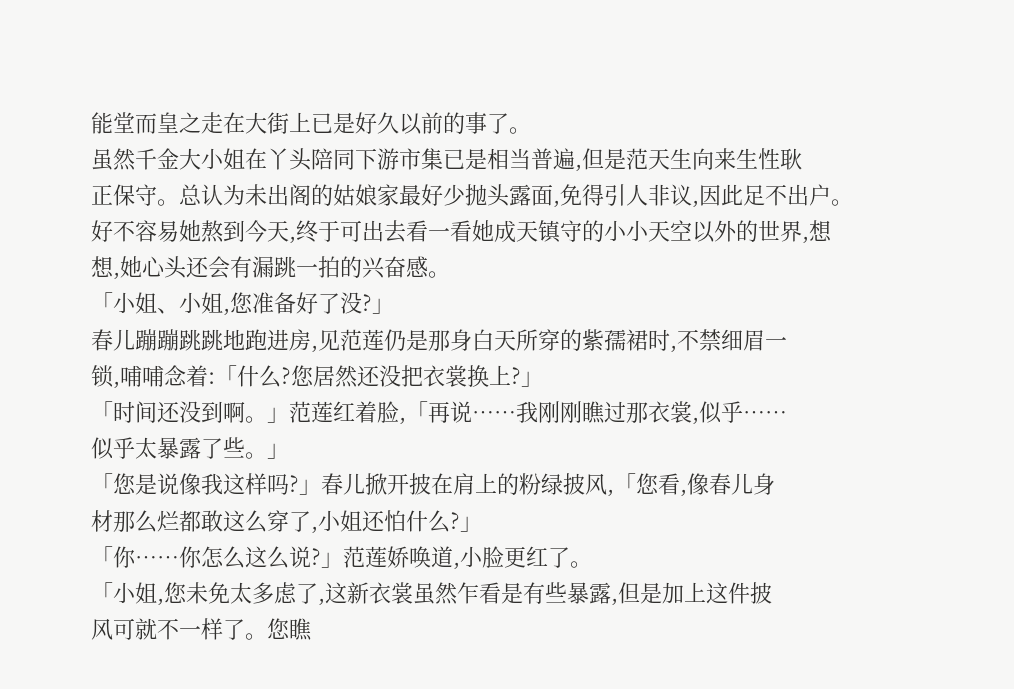能堂而皇之走在大街上已是好久以前的事了。
虽然千金大小姐在丫头陪同下游市集已是相当普遍,但是范天生向来生性耿
正保守。总认为未出阁的姑娘家最好少抛头露面,免得引人非议,因此足不出户。
好不容易她熬到今天,终于可出去看一看她成天镇守的小小天空以外的世界,想
想,她心头还会有漏跳一拍的兴奋感。
「小姐、小姐,您准备好了没?」
春儿蹦蹦跳跳地跑进房,见范莲仍是那身白天所穿的紫孺裙时,不禁细眉一
锁,哺哺念着:「什么?您居然还没把衣裳换上?」
「时间还没到啊。」范莲红着脸,「再说……我刚刚瞧过那衣裳,似乎……
似乎太暴露了些。」
「您是说像我这样吗?」春儿掀开披在肩上的粉绿披风,「您看,像春儿身
材那么烂都敢这么穿了,小姐还怕什么?」
「你……你怎么这么说?」范莲娇唤道,小脸更红了。
「小姐,您未免太多虑了,这新衣裳虽然乍看是有些暴露,但是加上这件披
风可就不一样了。您瞧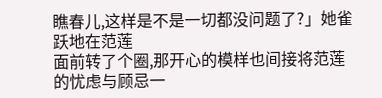瞧春儿,这样是不是一切都没问题了?」她雀跃地在范莲
面前转了个圈,那开心的模样也间接将范莲的忧虑与顾忌一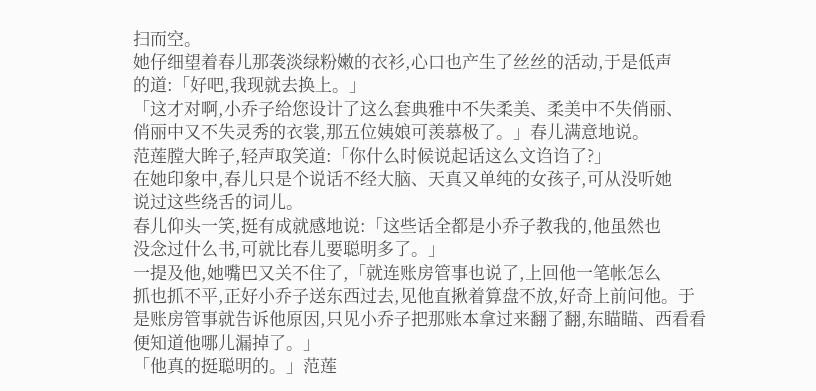扫而空。
她仔细望着春儿那袭淡绿粉嫩的衣衫,心口也产生了丝丝的活动,于是低声
的道:「好吧,我现就去换上。」
「这才对啊,小乔子给您设计了这么套典雅中不失柔美、柔美中不失俏丽、
俏丽中又不失灵秀的衣裳,那五位姨娘可羡慕极了。」春儿满意地说。
范莲膛大眸子,轻声取笑道:「你什么时候说起话这么文诌诌了?」
在她印象中,春儿只是个说话不经大脑、天真又单纯的女孩子,可从没听她
说过这些绕舌的词儿。
春儿仰头一笑,挺有成就感地说:「这些话全都是小乔子教我的,他虽然也
没念过什么书,可就比春儿要聪明多了。」
一提及他,她嘴巴又关不住了,「就连账房管事也说了,上回他一笔帐怎么
抓也抓不平,正好小乔子送东西过去,见他直揪着算盘不放,好奇上前问他。于
是账房管事就告诉他原因,只见小乔子把那账本拿过来翻了翻,东瞄瞄、西看看
便知道他哪儿漏掉了。」
「他真的挺聪明的。」范莲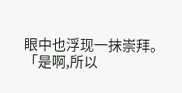眼中也浮现一抹崇拜。
「是啊,所以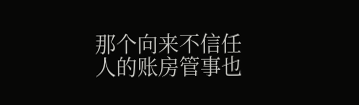那个向来不信任人的账房管事也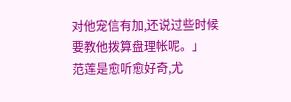对他宠信有加,还说过些时候
要教他拨算盘理帐呢。」
范莲是愈听愈好奇,尤